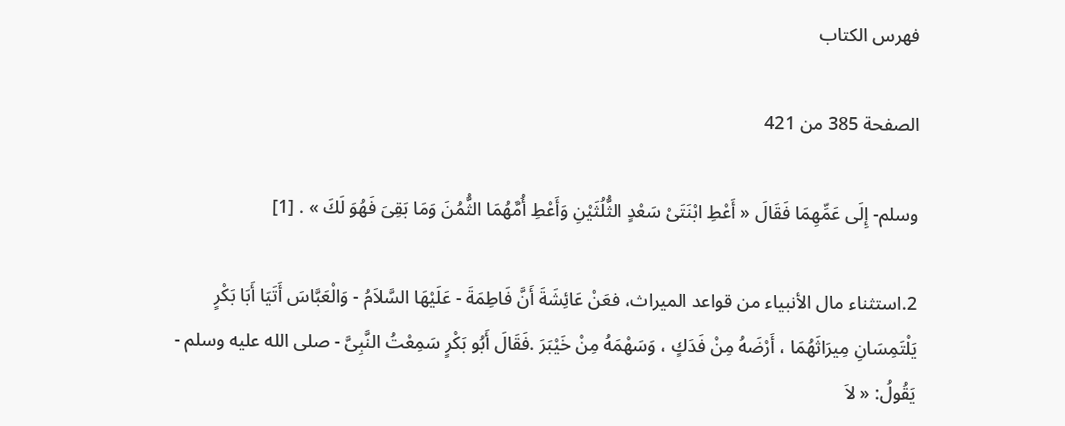فهرس الكتاب

الصفحة 385 من 421

وسلم- إِلَى عَمِّهِمَا فَقَالَ « أَعْطِ ابْنَتَىْ سَعْدٍ الثُّلُثَيْنِ وَأَعْطِ أُمَّهُمَا الثُّمُنَ وَمَا بَقِىَ فَهُوَ لَكَ » . [1]

2.استثناء مال الأنبياء من قواعد الميراث، فعَنْ عَائِشَةَ أَنَّ فَاطِمَةَ - عَلَيْهَا السَّلاَمُ - وَالْعَبَّاسَ أَتَيَا أَبَا بَكْرٍ يَلْتَمِسَانِ مِيرَاثَهُمَا ، أَرْضَهُ مِنْ فَدَكٍ ، وَسَهْمَهُ مِنْ خَيْبَرَ .فَقَالَ أَبُو بَكْرٍ سَمِعْتُ النَّبِىَّ - صلى الله عليه وسلم - يَقُولُ: « لاَ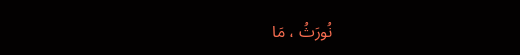نُورَثُ ، مَا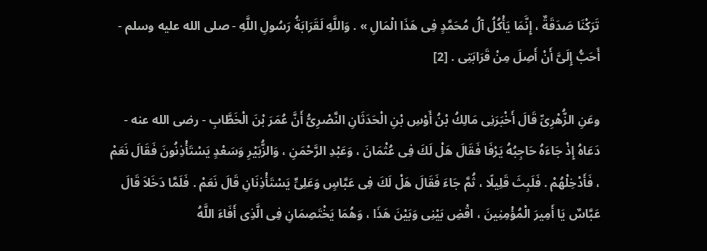تَرَكْنَا صَدَقَةٌ ، إِنَّمَا يَأْكُلُ آلُ مُحَمَّدٍ فِى هَذَا الْمَالِ » . وَاللَّهِ لَقَرَابَةُ رَسُولِ اللَّهِ - صلى الله عليه وسلم - أَحَبُّ إِلَىَّ أَنْ أَصِلَ مِنْ قَرَابَتِى . [2]

وعَنِ الزُّهْرِىِّ قَالَ أَخْبَرَنِى مَالِكُ بْنُ أَوْسِ بْنِ الْحَدَثَانِ النَّصْرِىُّ أَنَّ عُمَرَ بْنَ الْخَطَّابِ - رضى الله عنه - دَعَاهُ إِذْ جَاءَهُ حَاجِبُهُ يَرْفَا فَقَالَ هَلْ لَكَ فِى عُثْمَانَ ، وَعَبْدِ الرَّحْمَنِ ، وَالزُّبَيْرِ وَسَعْدٍ يَسْتَأْذِنُونَ فَقَالَ نَعَمْ ، فَأَدْخِلْهُمْ . فَلَبِثَ قَلِيلًا ، ثُمَّ جَاءَ فَقَالَ هَلْ لَكَ فِى عَبَّاسٍ وَعَلِىٍّ يَسْتَأْذِنَانِ قَالَ نَعَمْ . فَلَمَّا دَخَلاَ قَالَ عَبَّاسٌ يَا أَمِيرَ الْمُؤْمِنِينَ ، اقْضِ بَيْنِى وَبَيْنَ هَذَا ، وَهُمَا يَخْتَصِمَانِ فِى الَّذِى أَفَاءَ اللَّهُ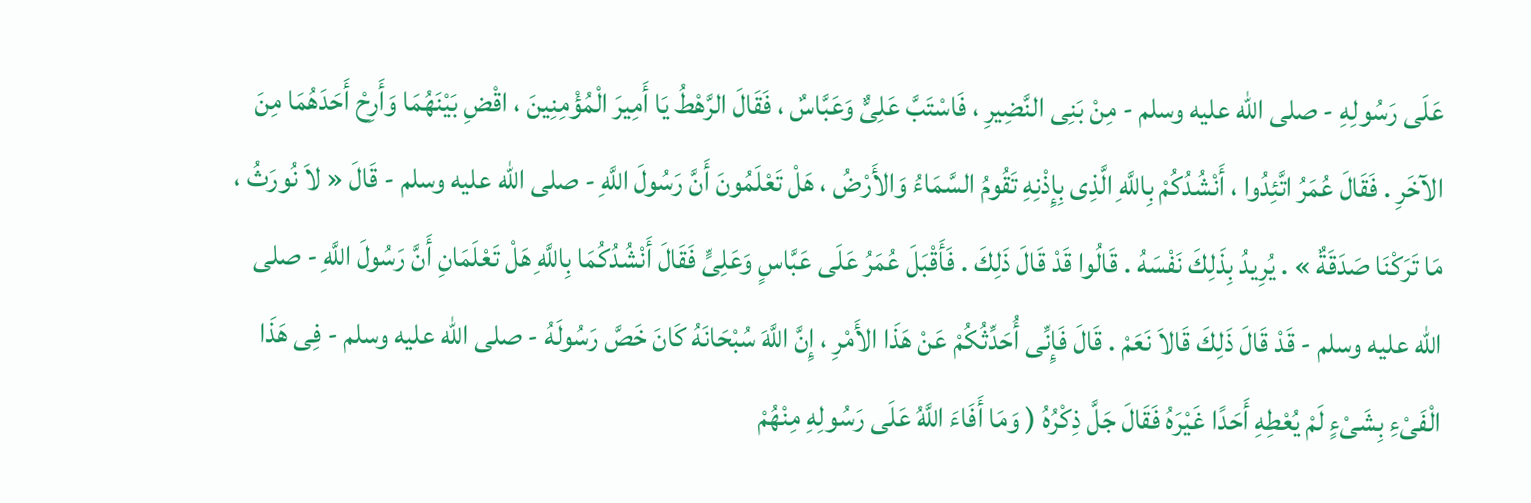عَلَى رَسُولِهِ - صلى الله عليه وسلم - مِنْ بَنِى النَّضِيرِ ، فَاسْتَبَّ عَلِىٌّ وَعَبَّاسٌ ، فَقَالَ الرَّهْطُ يَا أَمِيرَ الْمُؤْمِنِينَ ، اقْضِ بَيْنَهُمَا وَأَرِحْ أَحَدَهُمَا مِنَ الآخَرِ . فَقَالَ عُمَرُ اتَّئِدُوا ، أَنْشُدُكُمْ بِاللَّهِ الَّذِى بِإِذْنِهِ تَقُومُ السَّمَاءُ وَالأَرْضُ ، هَلْ تَعْلَمُونَ أَنَّ رَسُولَ اللَّهِ - صلى الله عليه وسلم - قَالَ « لاَ نُورَثُ ، مَا تَرَكْنَا صَدَقَةٌ » . يُرِيدُ بِذَلِكَ نَفْسَهُ . قَالُوا قَدْ قَالَ ذَلِكَ . فَأَقْبَلَ عُمَرُ عَلَى عَبَّاسٍ وَعَلِىٍّ فَقَالَ أَنْشُدُكُمَا بِاللَّهِ هَلْ تَعْلَمَانِ أَنَّ رَسُولَ اللَّهِ - صلى الله عليه وسلم - قَدْ قَالَ ذَلِكَ قَالاَ نَعَمْ . قَالَ فَإِنِّى أُحَدِّثُكُمْ عَنْ هَذَا الأَمْرِ ، إِنَّ اللَّهَ سُبْحَانَهُ كَانَ خَصَّ رَسُولَهُ - صلى الله عليه وسلم - فِى هَذَا الْفَىْءِ بِشَىْءٍ لَمْ يُعْطِهِ أَحَدًا غَيْرَهُ فَقَالَ جَلَّ ذِكْرُهُ ( وَمَا أَفَاءَ اللَّهُ عَلَى رَسُولِهِ مِنْهُمْ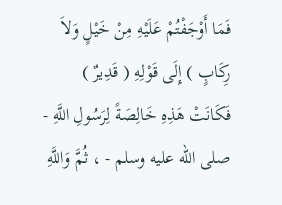فَمَا أَوْجَفْتُمْ عَلَيْهِ مِنْ خَيْلٍ وَلاَ رِكَابٍ ) إِلَى قَوْلِهِ ( قَدِيرٌ ) فَكَانَتْ هَذِهِ خَالِصَةً لِرَسُولِ اللَّهِ - صلى الله عليه وسلم - ، ثُمَّ وَاللَّهِ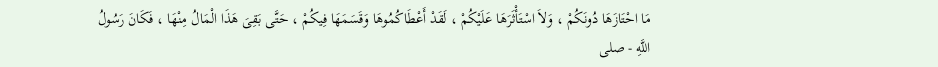مَا احْتَازَهَا دُونَكُمْ ، وَلاَ اسْتَأْثَرَهَا عَلَيْكُمْ ، لَقَدْ أَعْطَاكُمُوهَا وَقَسَمَهَا فِيكُمْ ، حَتَّى بَقِىَ هَذَا الْمَالُ مِنْهَا ، فَكَانَ رَسُولُ اللَّهِ - صلى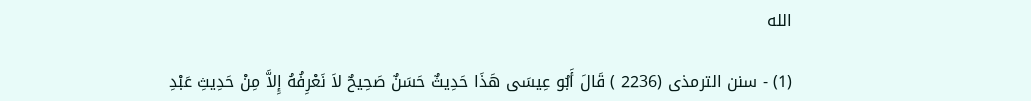الله

(1) - سنن الترمذى (2236 ) قَالَ أَبُو عِيسَى هَذَا حَدِيثٌ حَسَنٌ صَحِيحٌ لاَ نَعْرِفُهُ إِلاَّ مِنْ حَدِيثِ عَبْدِ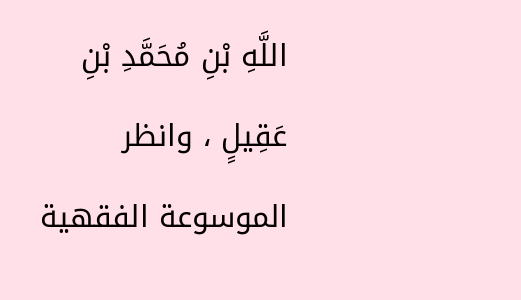اللَّهِ بْنِ مُحَمَّدِ بْنِ عَقِيلٍ ، وانظر الموسوعة الفقهية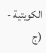الكويتية - (ج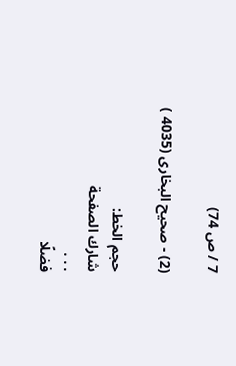7 / ص 74)

(2) - صحيح البخارى (4035 )

حجم الخط:
شارك الصفحة
. . .
فضلًا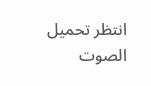انتظر تحميل الصوت